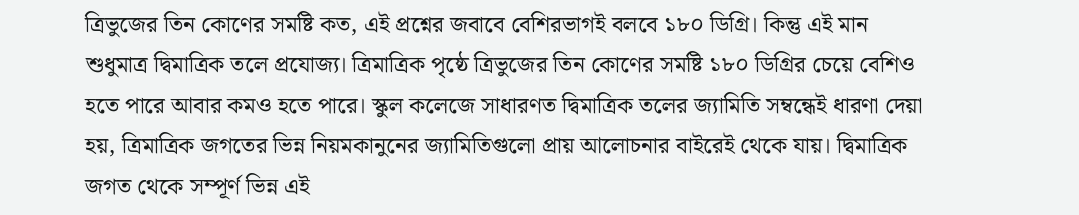ত্রিভুজের তিন কোণের সমষ্টি কত, এই প্রশ্নের জবাবে বেশিরভাগই বলবে ১৮০ ডিগ্রি। কিন্তু এই মান শুধুমাত্র দ্বিমাত্রিক তলে প্রযোজ্য। ত্রিমাত্রিক পৃষ্ঠে ত্রিভুজের তিন কোণের সমষ্টি ১৮০ ডিগ্রির চেয়ে বেশিও হতে পারে আবার কমও হতে পারে। স্কুল কলেজে সাধারণত দ্বিমাত্রিক তলের জ্যামিতি সম্বন্ধেই ধারণা দেয়া হয়, ত্রিমাত্রিক জগতের ভিন্ন নিয়মকানুনের জ্যামিতিগুলো প্রায় আলোচনার বাইরেই থেকে যায়। দ্বিমাত্রিক জগত থেকে সম্পূর্ণ ভিন্ন এই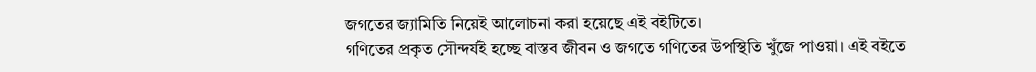জগতের জ্যামিতি নিয়েই আলোচনা করা হয়েছে এই বইটিতে।
গণিতের প্রকৃত সৌন্দর্যই হচ্ছে বাস্তব জীবন ও জগতে গণিতের উপস্থিতি খুঁজে পাওয়া। এই বইতে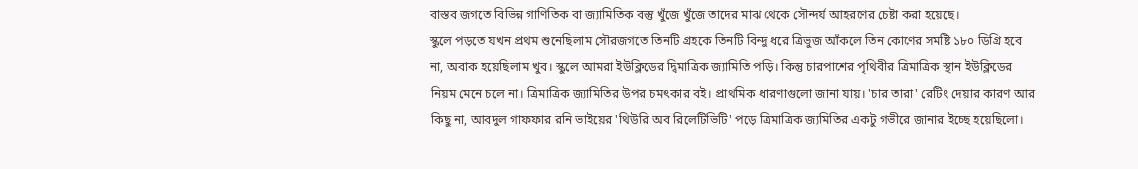বাস্তব জগতে বিভিন্ন গাণিতিক বা জ্যামিতিক বস্তু খুঁজে খুঁজে তাদের মাঝ থেকে সৌন্দর্য আহরণের চেষ্টা করা হয়েছে।
স্কুলে পড়তে যখন প্রথম শুনেছিলাম সৌরজগতে তিনটি গ্রহকে তিনটি বিন্দু ধরে ত্রিভুজ আঁকলে তিন কোণের সমষ্টি ১৮০ ডিগ্রি হবে না, অবাক হয়েছিলাম খুব। স্কুলে আমরা ইউক্লিডের দ্বিমাত্রিক জ্যামিতি পড়ি। কিন্তু চারপাশের পৃথিবীর ত্রিমাত্রিক স্থান ইউক্লিডের নিয়ম মেনে চলে না। ত্রিমাত্রিক জ্যামিতির উপর চমৎকার বই। প্রাথমিক ধারণাগুলো জানা যায়। 'চার তারা' রেটিং দেয়ার কারণ আর কিছু না, আবদুল গাফফার রনি ভাইয়ের 'থিউরি অব রিলেটিভিটি' পড়ে ত্রিমাত্রিক জ্যমিতির একটু গভীরে জানার ইচ্ছে হয়েছিলো।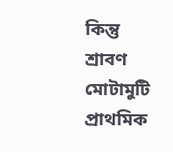কিন্তু শ্রাবণ মোটামুটি প্রাথমিক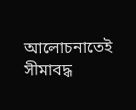আলোচনাতেই সীমাবদ্ধ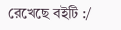রেখেছে বইটি :/